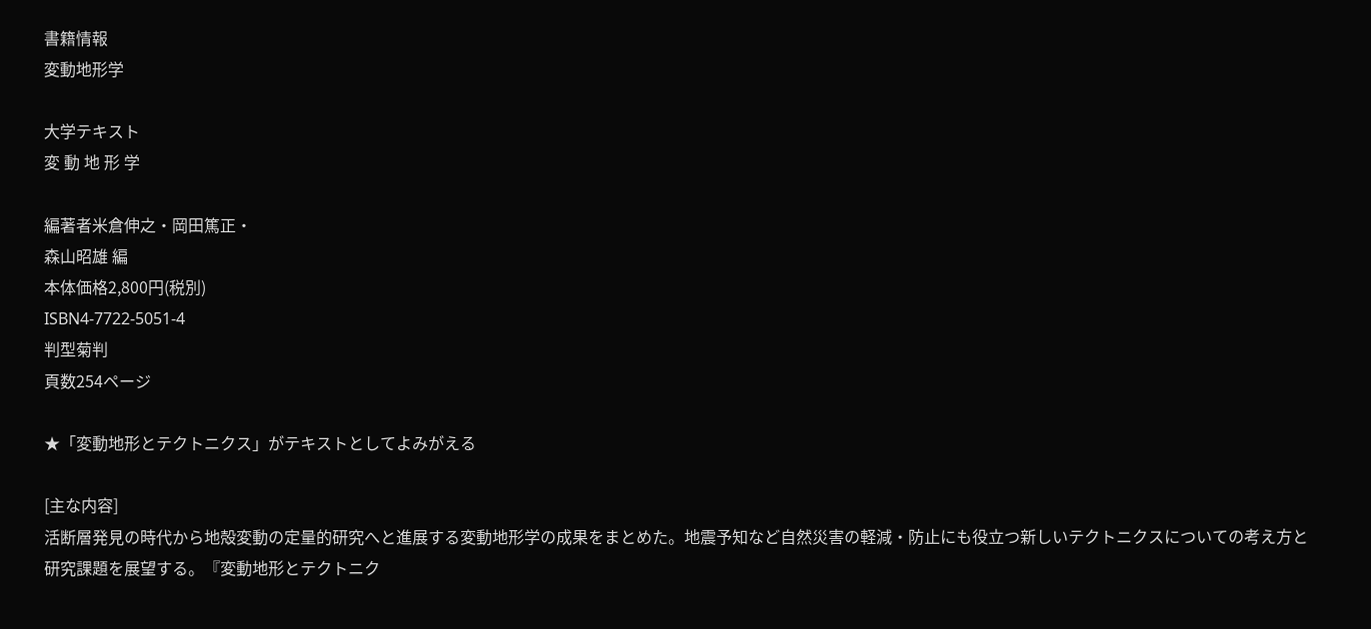書籍情報
変動地形学

大学テキスト
変 動 地 形 学

編著者米倉伸之・岡田篤正・
森山昭雄 編
本体価格2,800円(税別)
ISBN4-7722-5051-4
判型菊判
頁数254ページ

★「変動地形とテクトニクス」がテキストとしてよみがえる

[主な内容]
活断層発見の時代から地殻変動の定量的研究へと進展する変動地形学の成果をまとめた。地震予知など自然災害の軽減・防止にも役立つ新しいテクトニクスについての考え方と研究課題を展望する。『変動地形とテクトニク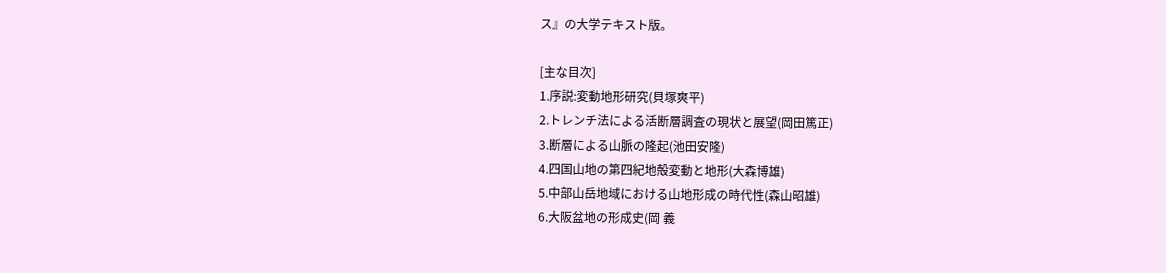ス』の大学テキスト版。

[主な目次]
1.序説:変動地形研究(貝塚爽平)
2.トレンチ法による活断層調査の現状と展望(岡田篤正)
3.断層による山脈の隆起(池田安隆)
4.四国山地の第四紀地殻変動と地形(大森博雄)
5.中部山岳地域における山地形成の時代性(森山昭雄)
6.大阪盆地の形成史(岡 義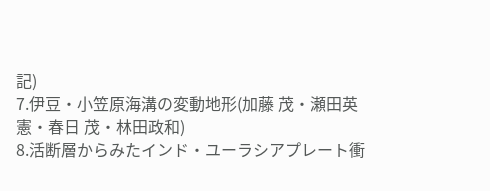記)
7.伊豆・小笠原海溝の変動地形(加藤 茂・瀬田英憲・春日 茂・林田政和)
8.活断層からみたインド・ユーラシアプレート衝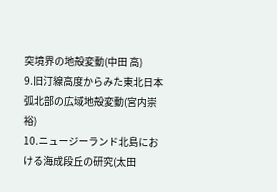突境界の地殻変動(中田 高)
9.旧汀線高度からみた東北日本弧北部の広域地殻変動(宮内崇裕)
10.ニュージーランド北島における海成段丘の研究(太田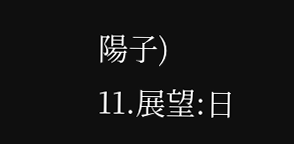陽子)
11.展望:日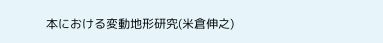本における変動地形研究(米倉伸之)